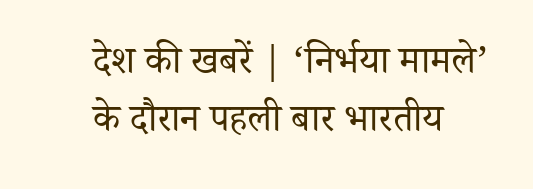देश की खबरें | ‘निर्भया मामले’ के दौरान पहली बार भारतीय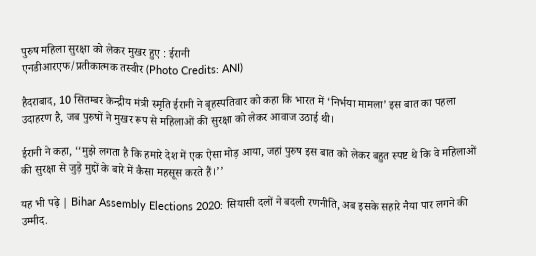पुरुष महिला सुरक्षा को लेकर मुखर हुए : ईरानी
एनडीआरएफ/प्रतीकात्मक तस्वीर (Photo Credits: ANI)

हैदराबाद, 10 सितम्बर केन्द्रीय मंत्री स्मृति ईरानी ने बृहस्पतिवार को कहा कि भारत में ‘निर्भया मामला’ इस बात का पहला उदाहरण है, जब पुरुषों ने मुखर रूप से महिलाओं की सुरक्षा को लेकर आवाज उठाई थी।

ईरानी ने कहा, ‘‘मुझे लगता है कि हमारे देश में एक ऐसा मोड़ आया, जहां पुरुष इस बात को लेकर बहुत स्पष्ट थे कि वे महिलाओं की सुरक्षा से जुड़े मुद्दों के बारे में कैसा महसूस करते हैं।’’

यह भी पढ़े | Bihar Assembly Elections 2020: सियासी दलों ने बदली रणनीति, अब इसके सहारे नैया पार लगने की उम्मीद.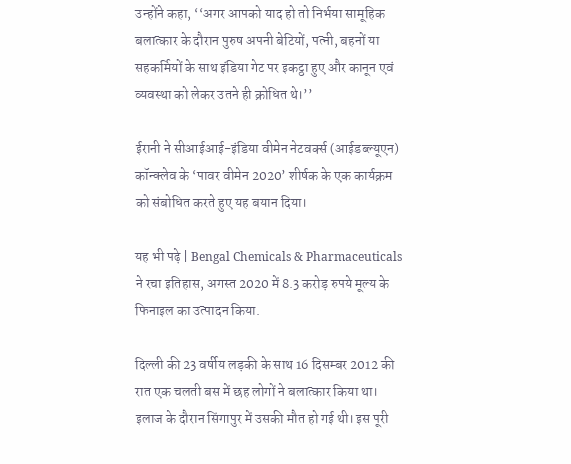उन्होंने कहा, ‘‘अगर आपको याद हो तो निर्भया सामूहिक बलात्कार के दौरान पुरुष अपनी बेटियों, पत्नी, बहनों या सहकर्मियों के साथ इंडिया गेट पर इकट्ठा हुए और कानून एवं व्यवस्था को लेकर उतने ही क्रोधित थे।’’

ईरानी ने सीआईआई-इंडिया वीमेन नेटवर्क्स (आईडब्ल्यूएन) कॉन्क्लेव के ‘पावर वीमेन 2020’ शीर्षक के एक कार्यक्रम को संबोधित करते हुए यह बयान दिया।

यह भी पढ़े | Bengal Chemicals & Pharmaceuticals ने रचा इतिहास, अगस्त 2020 में 8.3 करोड़ रुपये मूल्य के फिनाइल का उत्पादन किया.

दिल्ली की 23 वर्षीय लड़की के साथ 16 दिसम्बर 2012 की रात एक चलती बस में छह लोगों ने बलात्कार किया था। इलाज के दौरान सिंगापुर में उसकी मौत हो गई थी। इस पूरी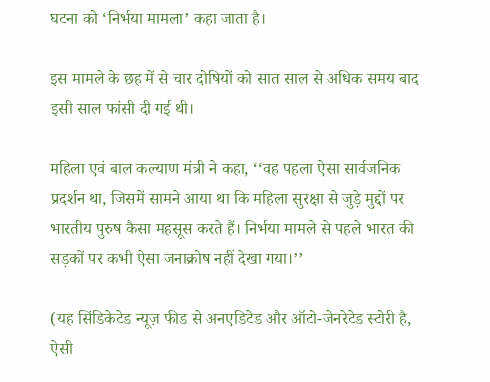घटना को ‘निर्भया मामला’ कहा जाता है।

इस मामले के छह में से चार दोषियों को सात साल से अधिक समय बाद इसी साल फांसी दी गई थी।

महिला एवं बाल कल्याण मंत्री ने कहा, ‘‘वह पहला ऐसा सार्वजनिक प्रदर्शन था, जिसमें सामने आया था कि महिला सुरक्षा से जुड़े मुद्दों पर भारतीय पुरुष कैसा महसूस करते हैं। निर्भया मामले से पहले भारत की सड़कों पर कभी ऐसा जनाक्रोष नहीं देखा गया।’’

(यह सिंडिकेटेड न्यूज़ फीड से अनएडिटेड और ऑटो-जेनरेटेड स्टोरी है, ऐसी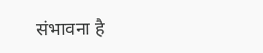संभावना है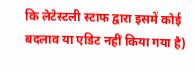कि लेटेस्टली स्टाफ द्वारा इसमें कोई बदलाव या एडिट नहीं किया गया है)